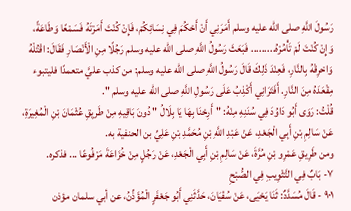رَسُولَ اللَّهِ صلى الله عليه وسلم أَمَرَنِي أَنْ أَحْكُمَ فِي نِسَائِكُمْ، فَإِنْ كُنْتَ أَمَرْتَهُ فَسَمْعًا وَطَاعَةً، وَإِنْ كُنْتَ لَمْ تَأْمُرْهُ......... فَبَعَثَ رَسُولُ اللَّهِ صلى الله عليه وسلم رَجُلًا مِنِ الْأَنْصَارِ فَقَالَ: اقْتُلْهُ وَاحْرِقْهُ بِالنَّارِ، فَعِنْدَ ذَلِكَ قَالَ رَسُولُ اللَّهِ صلى الله عليه وسلم: من كذب عليَّ متعمدًا فليتبوء مِقْعَدَهُ مِنَ النَّارِ. أَفَتَرَانِي أَكْذِبُ عَلَى رَسُولِ اللَّهِ صلى الله عليه وسلم ".
قُلْتُ: رَوَى أَبُو دَاوُدَ فِي سُنَنِهِ مِنْهُ: "أَرِحْنَا بِهَا يَا بِلَالُ " دُونَ بَاقِيهِ مِنْ طَريِقِ عُثْمَانَ بْنِ الْمُغِيرَةِ، عَنْ سَالِمِ بْنِ أَبِي الْجَعْدِ، عَنْ عَبْدِ اللَّهِ بْنِ مُحَمَّدِ بْنِ عَلِيِّ بن الحنفية به.
ومن طَرِيقِ عَمْرِو بْنِ مُرَّةَ، عَنْ سَالِمِ بْنِ أَبِي الْجَعْدِ، عَنْ رَجُلٍ مِنْ خُزَاعَةَ مَرْفُوعًا ... فذكره.
٧- بَابٌ فِي التَّثْوِيبِ فِي الصُّبْحِ
٩٠١ - قَالَ مُسَدَّدٌ: ثَنَا يَحْيَى، عَنْ سُفْيَانَ، حَدَّثَنِي أَبُو جَعْفَرٍ الْمُؤَذِّنُ، عن أبي سلمان مؤذن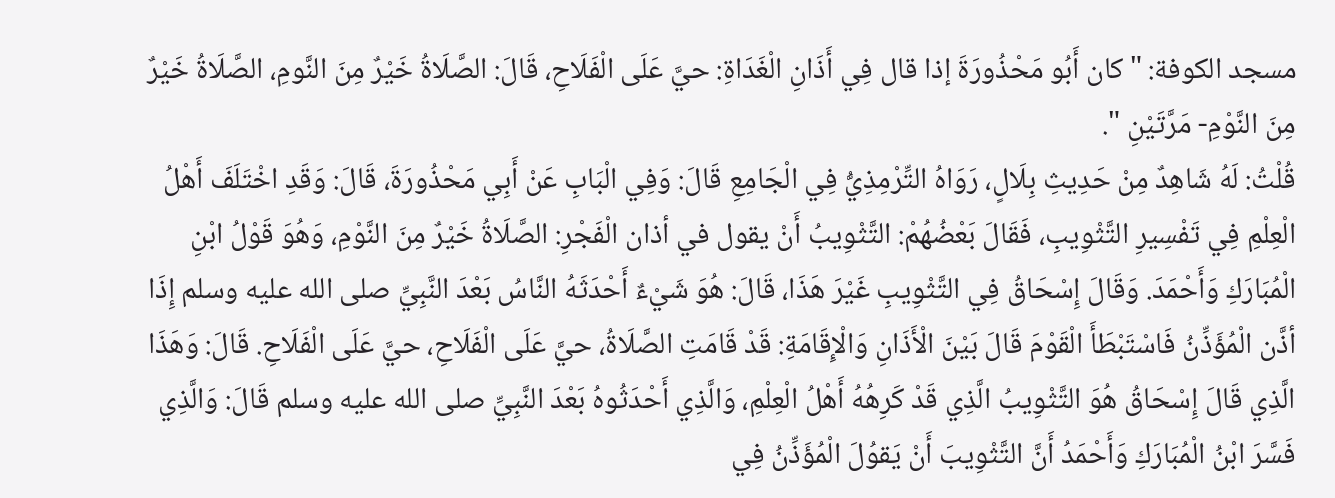مسجد الكوفة: "كان أَبُو مَحْذُورَةَ إذا قال فِي أَذَانِ الْغَدَاةِ: حيَّ عَلَى الْفَلَاحِ، قَالَ: الصَّلَاةُ خَيْرٌ مِنَ النَّومِ، الصَّلَاةُ خَيْرٌ مِنَ النَّوْمِ- مَرَّتَيْنِ ".
قُلْتُ: لَهُ شَاهِدٌ مِنْ حَدِيثِ بِلَالٍ، رَوَاهُ التِّرْمِذِيُّ فِي الْجَامِعِ قَالَ: وَفِي الْبَابِ عَنْ أَبِي مَحْذُورَةَ، قَالَ: وَقَدِ اخْتَلَفَ أَهْلُ الْعِلْمِ فِي تَفْسِيرِ التَّثْوِيبِ، فَقَالَ بَعْضُهُمْ: التَّثْوِيبُ أَنْ يقول في أذان الْفَجْرِ: الصَّلَاةُ خَيْرٌ مِنَ النَّوْمِ، وَهُوَ قَوْلُ ابْنِ الْمُبَارَكِ وَأَحْمَدَ. وَقَالَ إِسْحَاقُ فِي التَّثْوِيبِ غَيْرَ هَذَا، قَالَ: هُوَ شَيْءٌ أَحْدَثَهُ النَّاسُ بَعْدَ النَّبِيِّ صلى الله عليه وسلم إِذَا أذَّن الْمُؤَذِّنُ فَاسْتَبْطَأَ الْقَوْمَ قَالَ بَيْنَ الْأَذَانِ وَالْإِقَامَةِ: قَدْ قَامَتِ الصَّلَاةُ، حيَّ عَلَى الْفَلَاحِ، حيَّ عَلَى الْفَلَاحِ. قَالَ: وَهَذَا الَّذِي قَالَ إِسْحَاقُ هُوَ التَّثْوِيبُ الَّذِي قَدْ كَرِهُهُ أَهْلُ الْعِلْمِ، وَالَّذِي أَحْدَثُوهُ بَعْدَ النَّبِيِّ صلى الله عليه وسلم قَالَ: وَالَّذِي فَسَّرَ ابْنُ الْمُبَارَكِ وَأَحْمَدُ أَنَّ التَّثْوِيبَ أَنْ يَقوُلَ الْمُؤَذِّنُ فِي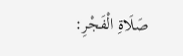صَلَاةِ الْفَجْرِ: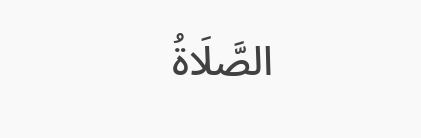الصَّلَاةُ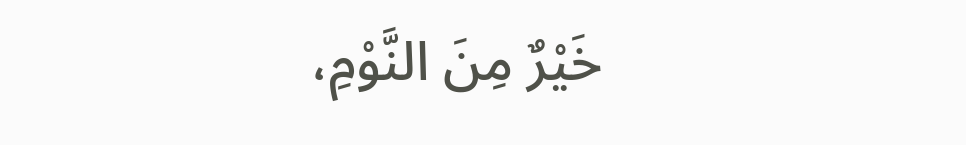خَيْرٌ مِنَ النَّوْمِ،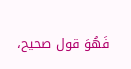فَهُوَ قول صحيح،